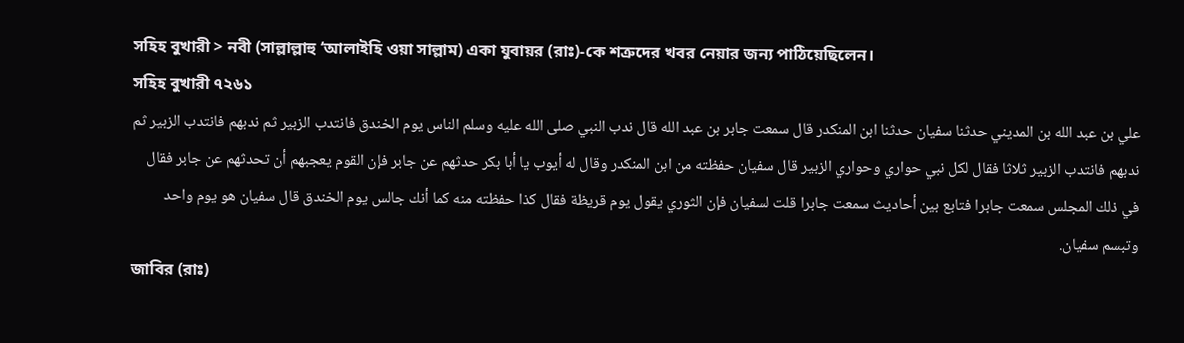সহিহ বুখারী > নবী (সাল্লাল্লাহু ‘আলাইহি ওয়া সাল্লাম) একা যুবায়র (রাঃ)-কে শত্রুদের খবর নেয়ার জন্য পাঠিয়েছিলেন।
সহিহ বুখারী ৭২৬১
علي بن عبد الله بن المديني حدثنا سفيان حدثنا ابن المنكدر قال سمعت جابر بن عبد الله قال ندب النبي صلى الله عليه وسلم الناس يوم الخندق فانتدب الزبير ثم ندبهم فانتدب الزبير ثم ندبهم فانتدب الزبير ثلاثا فقال لكل نبي حواري وحواري الزبير قال سفيان حفظته من ابن المنكدر وقال له أيوب يا أبا بكر حدثهم عن جابر فإن القوم يعجبهم أن تحدثهم عن جابر فقال في ذلك المجلس سمعت جابرا فتابع بين أحاديث سمعت جابرا قلت لسفيان فإن الثوري يقول يوم قريظة فقال كذا حفظته منه كما أنك جالس يوم الخندق قال سفيان هو يوم واحد وتبسم سفيان.
জাবির (রাঃ)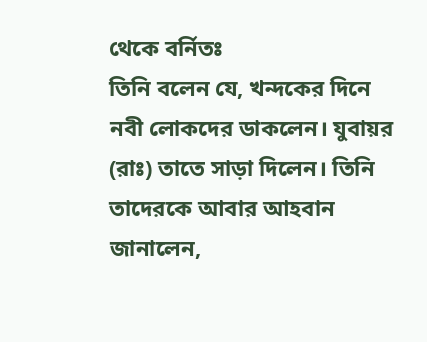থেকে বর্নিতঃ
তিনি বলেন যে, খন্দকের দিনে নবী লোকদের ডাকলেন। যুবায়র (রাঃ) তাতে সাড়া দিলেন। তিনি তাদেরকে আবার আহবান জানালেন,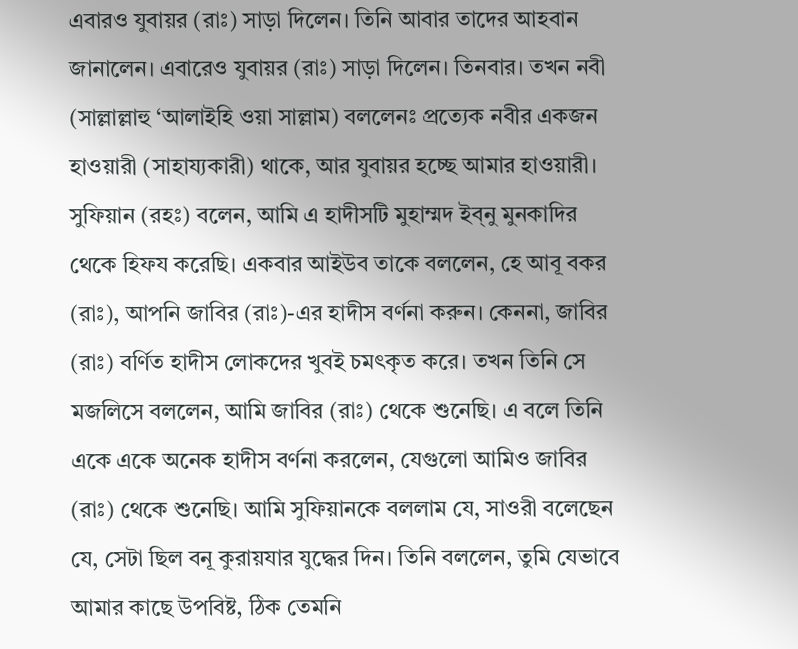এবারও যুবায়র (রাঃ) সাড়া দিলেন। তিনি আবার তাদের আহবান জানালেন। এবারেও যুবায়র (রাঃ) সাড়া দিলেন। তিনবার। তখন নবী (সাল্লাল্লাহু ‘আলাইহি ওয়া সাল্লাম) বললেনঃ প্রত্যেক নবীর একজন হাওয়ারী (সাহায্যকারী) থাকে, আর যুবায়র হচ্ছে আমার হাওয়ারী। সুফিয়ান (রহঃ) বলেন, আমি এ হাদীসটি মুহাম্মদ ইব্নু মুনকাদির থেকে হিফয করেছি। একবার আইউব তাকে বললেন, হে আবূ বকর (রাঃ), আপনি জাবির (রাঃ)-এর হাদীস বর্ণনা করুন। কেননা, জাবির (রাঃ) বর্ণিত হাদীস লোকদের খুবই চমৎকৃত করে। তখন তিনি সে মজলিসে বললেন, আমি জাবির (রাঃ) থেকে শুনেছি। এ বলে তিনি একে একে অনেক হাদীস বর্ণনা করলেন, যেগুলো আমিও জাবির (রাঃ) থেকে শুনেছি। আমি সুফিয়ানকে বললাম যে, সাওরী বলেছেন যে, সেটা ছিল বনূ কুরায়যার যুদ্ধের দিন। তিনি বললেন, তুমি যেভাবে আমার কাছে উপবিষ্ট, ঠিক তেমনি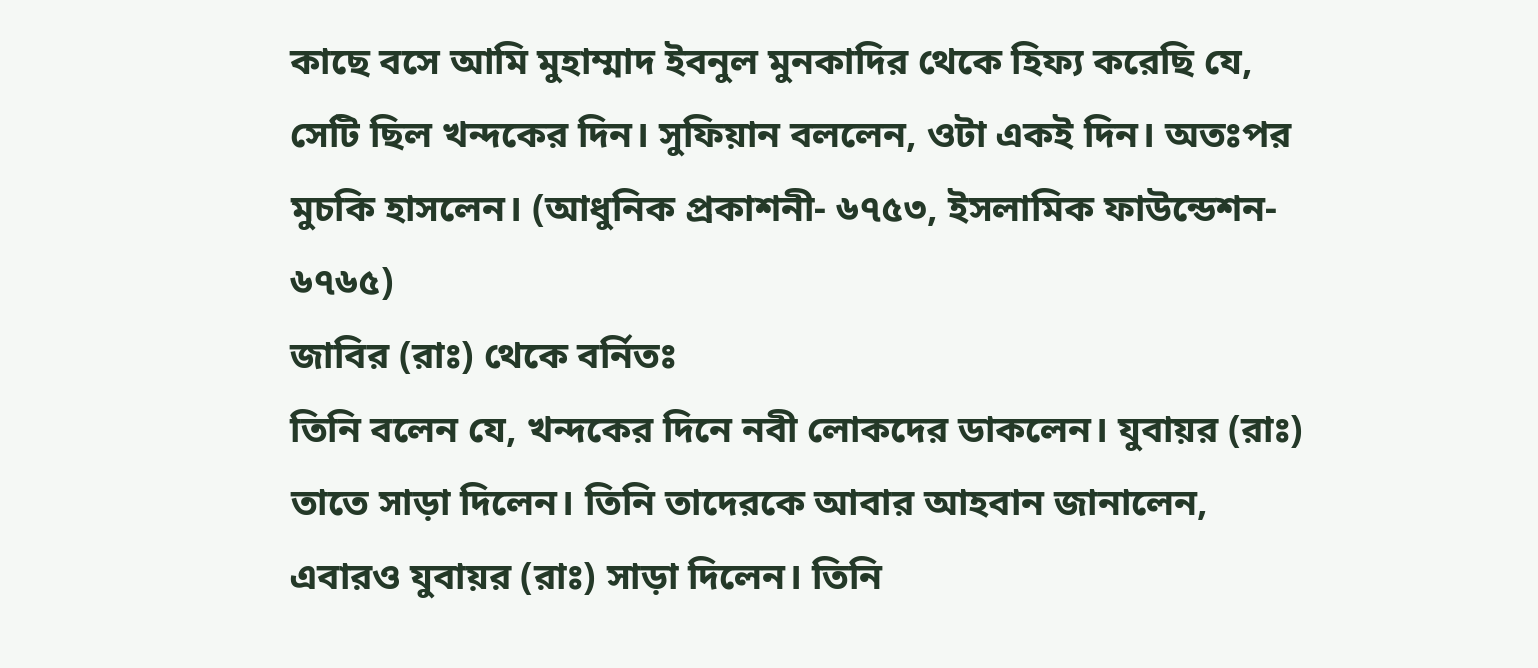কাছে বসে আমি মুহাম্মাদ ইবনুল মুনকাদির থেকে হিফ্য করেছি যে, সেটি ছিল খন্দকের দিন। সুফিয়ান বললেন, ওটা একই দিন। অতঃপর মুচকি হাসলেন। (আধুনিক প্রকাশনী- ৬৭৫৩, ইসলামিক ফাউন্ডেশন- ৬৭৬৫)
জাবির (রাঃ) থেকে বর্নিতঃ
তিনি বলেন যে, খন্দকের দিনে নবী লোকদের ডাকলেন। যুবায়র (রাঃ) তাতে সাড়া দিলেন। তিনি তাদেরকে আবার আহবান জানালেন, এবারও যুবায়র (রাঃ) সাড়া দিলেন। তিনি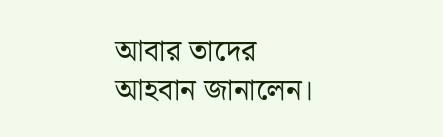আবার তাদের আহবান জানালেন।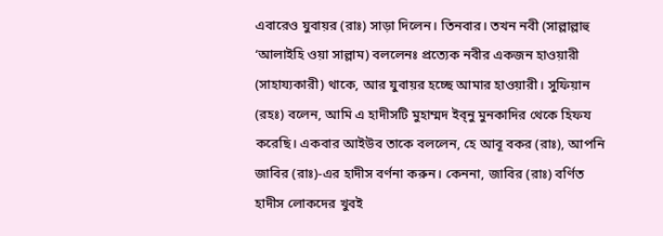এবারেও যুবায়র (রাঃ) সাড়া দিলেন। তিনবার। তখন নবী (সাল্লাল্লাহু ‘আলাইহি ওয়া সাল্লাম) বললেনঃ প্রত্যেক নবীর একজন হাওয়ারী (সাহায্যকারী) থাকে, আর যুবায়র হচ্ছে আমার হাওয়ারী। সুফিয়ান (রহঃ) বলেন, আমি এ হাদীসটি মুহাম্মদ ইব্নু মুনকাদির থেকে হিফয করেছি। একবার আইউব তাকে বললেন, হে আবূ বকর (রাঃ), আপনি জাবির (রাঃ)-এর হাদীস বর্ণনা করুন। কেননা, জাবির (রাঃ) বর্ণিত হাদীস লোকদের খুবই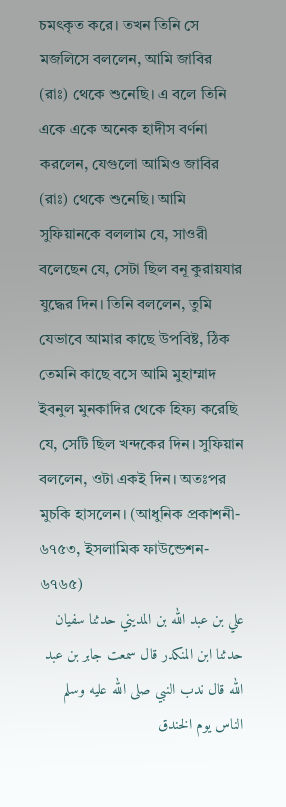চমৎকৃত করে। তখন তিনি সে মজলিসে বললেন, আমি জাবির (রাঃ) থেকে শুনেছি। এ বলে তিনি একে একে অনেক হাদীস বর্ণনা করলেন, যেগুলো আমিও জাবির (রাঃ) থেকে শুনেছি। আমি সুফিয়ানকে বললাম যে, সাওরী বলেছেন যে, সেটা ছিল বনূ কুরায়যার যুদ্ধের দিন। তিনি বললেন, তুমি যেভাবে আমার কাছে উপবিষ্ট, ঠিক তেমনি কাছে বসে আমি মুহাম্মাদ ইবনুল মুনকাদির থেকে হিফ্য করেছি যে, সেটি ছিল খন্দকের দিন। সুফিয়ান বললেন, ওটা একই দিন। অতঃপর মুচকি হাসলেন। (আধুনিক প্রকাশনী- ৬৭৫৩, ইসলামিক ফাউন্ডেশন- ৬৭৬৫)
علي بن عبد الله بن المديني حدثنا سفيان حدثنا ابن المنكدر قال سمعت جابر بن عبد الله قال ندب النبي صلى الله عليه وسلم الناس يوم الخندق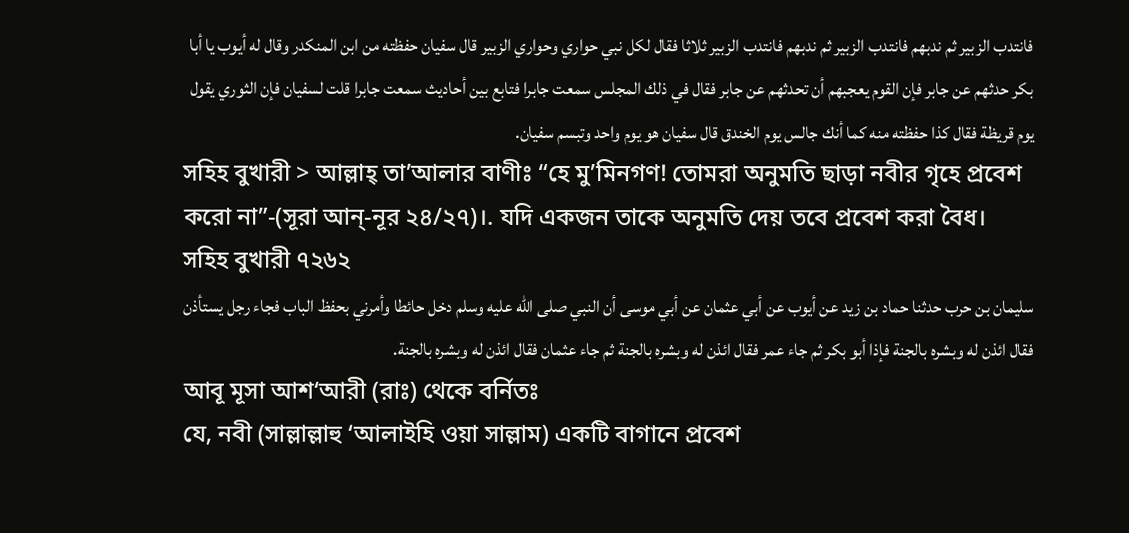فانتدب الزبير ثم ندبهم فانتدب الزبير ثم ندبهم فانتدب الزبير ثلاثا فقال لكل نبي حواري وحواري الزبير قال سفيان حفظته من ابن المنكدر وقال له أيوب يا أبا بكر حدثهم عن جابر فإن القوم يعجبهم أن تحدثهم عن جابر فقال في ذلك المجلس سمعت جابرا فتابع بين أحاديث سمعت جابرا قلت لسفيان فإن الثوري يقول يوم قريظة فقال كذا حفظته منه كما أنك جالس يوم الخندق قال سفيان هو يوم واحد وتبسم سفيان.
সহিহ বুখারী > আল্লাহ্ তা’আলার বাণীঃ “হে মু’মিনগণ! তোমরা অনুমতি ছাড়া নবীর গৃহে প্রবেশ করো না”-(সূরা আন্-নূর ২৪/২৭)।. যদি একজন তাকে অনুমতি দেয় তবে প্রবেশ করা বৈধ।
সহিহ বুখারী ৭২৬২
سليمان بن حرب حدثنا حماد بن زيد عن أيوب عن أبي عثمان عن أبي موسى أن النبي صلى الله عليه وسلم دخل حائطا وأمرني بحفظ الباب فجاء رجل يستأذن فقال ائذن له وبشره بالجنة فإذا أبو بكر ثم جاء عمر فقال ائذن له وبشره بالجنة ثم جاء عثمان فقال ائذن له وبشره بالجنة.
আবূ মূসা আশ‘আরী (রাঃ) থেকে বর্নিতঃ
যে, নবী (সাল্লাল্লাহু ‘আলাইহি ওয়া সাল্লাম) একটি বাগানে প্রবেশ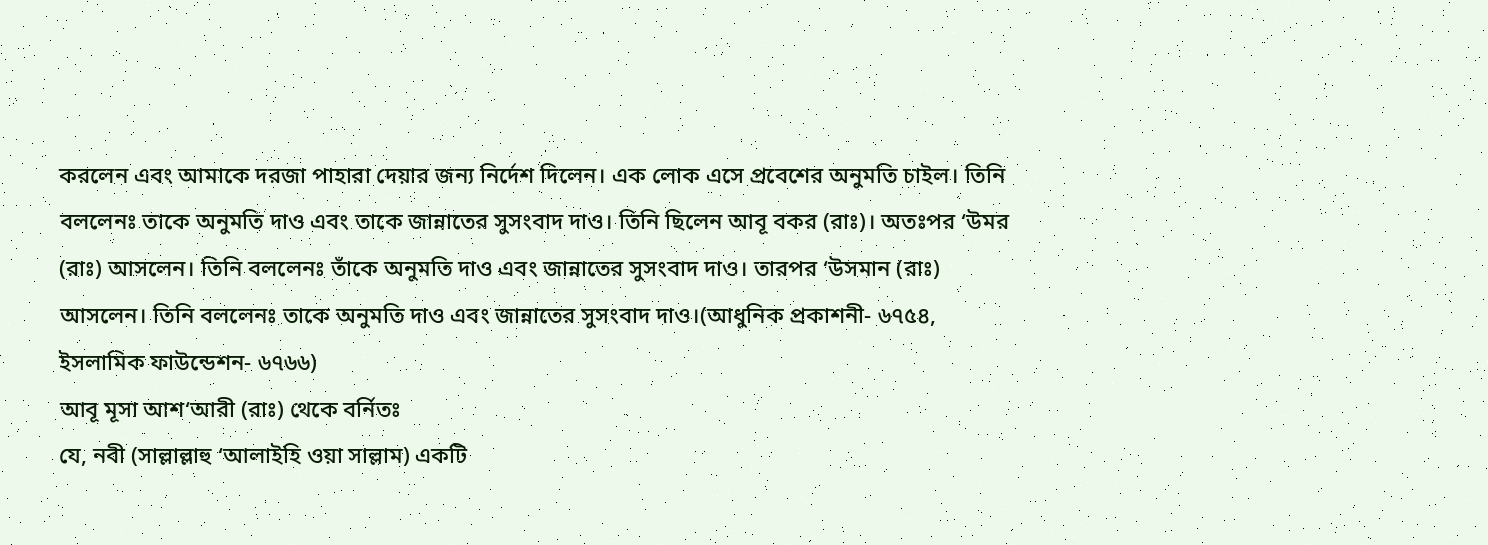করলেন এবং আমাকে দরজা পাহারা দেয়ার জন্য নির্দেশ দিলেন। এক লোক এসে প্রবেশের অনুমতি চাইল। তিনি বললেনঃ তাকে অনুমতি দাও এবং তাকে জান্নাতের সুসংবাদ দাও। তিনি ছিলেন আবূ বকর (রাঃ)। অতঃপর ‘উমর (রাঃ) আসলেন। তিনি বললেনঃ তাঁকে অনুমতি দাও এবং জান্নাতের সুসংবাদ দাও। তারপর ‘উসমান (রাঃ) আসলেন। তিনি বললেনঃ তাকে অনুমতি দাও এবং জান্নাতের সুসংবাদ দাও।(আধুনিক প্রকাশনী- ৬৭৫৪, ইসলামিক ফাউন্ডেশন- ৬৭৬৬)
আবূ মূসা আশ‘আরী (রাঃ) থেকে বর্নিতঃ
যে, নবী (সাল্লাল্লাহু ‘আলাইহি ওয়া সাল্লাম) একটি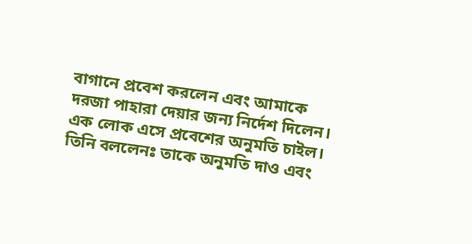বাগানে প্রবেশ করলেন এবং আমাকে দরজা পাহারা দেয়ার জন্য নির্দেশ দিলেন। এক লোক এসে প্রবেশের অনুমতি চাইল। তিনি বললেনঃ তাকে অনুমতি দাও এবং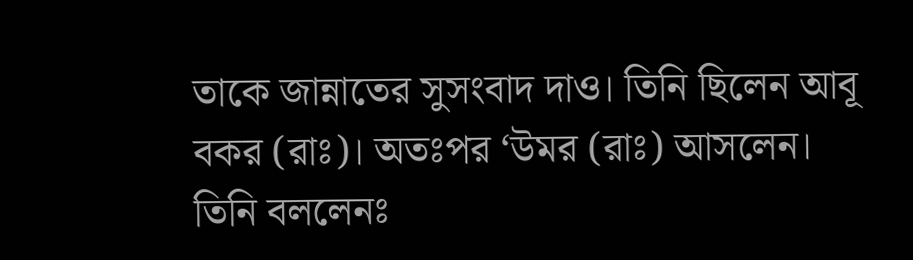তাকে জান্নাতের সুসংবাদ দাও। তিনি ছিলেন আবূ বকর (রাঃ)। অতঃপর ‘উমর (রাঃ) আসলেন। তিনি বললেনঃ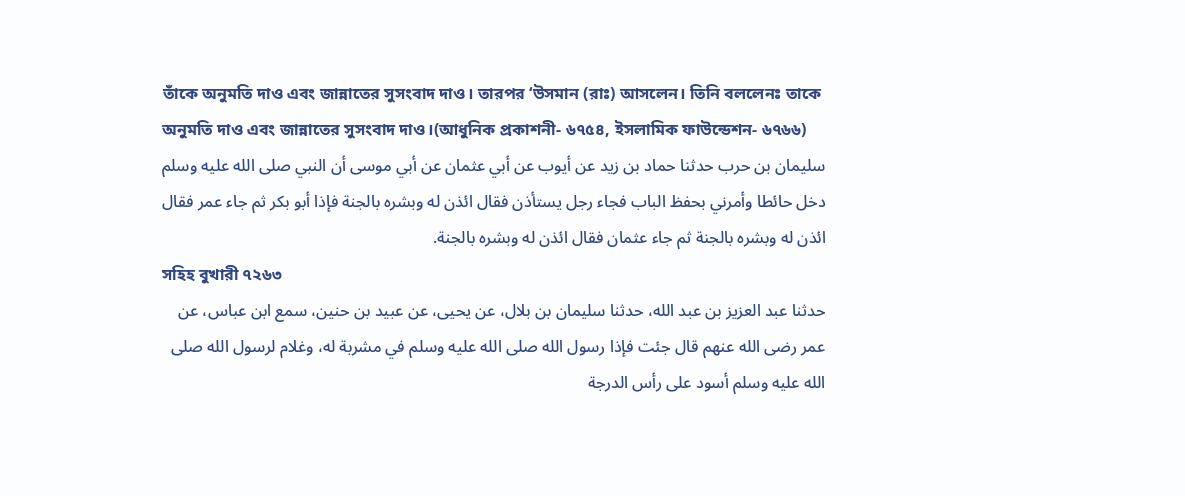তাঁকে অনুমতি দাও এবং জান্নাতের সুসংবাদ দাও। তারপর ‘উসমান (রাঃ) আসলেন। তিনি বললেনঃ তাকে অনুমতি দাও এবং জান্নাতের সুসংবাদ দাও।(আধুনিক প্রকাশনী- ৬৭৫৪, ইসলামিক ফাউন্ডেশন- ৬৭৬৬)
سليمان بن حرب حدثنا حماد بن زيد عن أيوب عن أبي عثمان عن أبي موسى أن النبي صلى الله عليه وسلم دخل حائطا وأمرني بحفظ الباب فجاء رجل يستأذن فقال ائذن له وبشره بالجنة فإذا أبو بكر ثم جاء عمر فقال ائذن له وبشره بالجنة ثم جاء عثمان فقال ائذن له وبشره بالجنة.
সহিহ বুখারী ৭২৬৩
حدثنا عبد العزيز بن عبد الله، حدثنا سليمان بن بلال، عن يحيى، عن عبيد بن حنين، سمع ابن عباس، عن عمر رضى الله عنهم قال جئت فإذا رسول الله صلى الله عليه وسلم في مشربة له، وغلام لرسول الله صلى الله عليه وسلم أسود على رأس الدرجة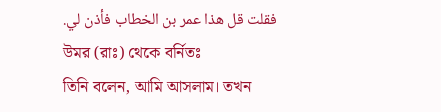فقلت قل هذا عمر بن الخطاب فأذن لي.
উমর (রাঃ) থেকে বর্নিতঃ
তিনি বলেন, আমি আসলাম। তখন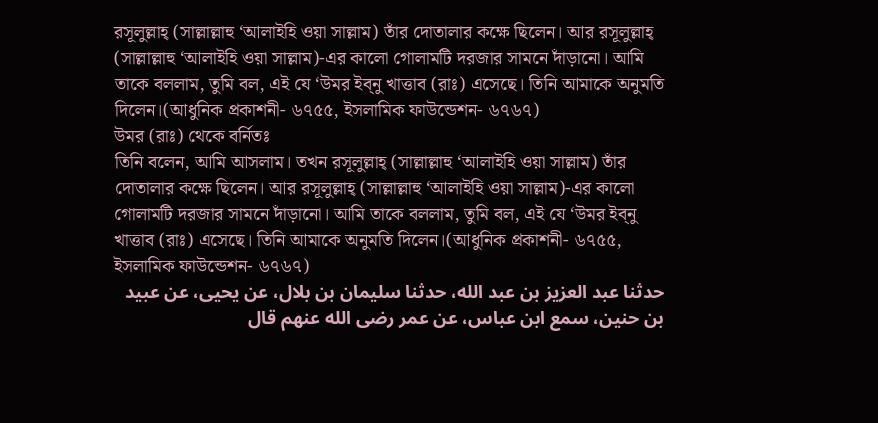রসূলুল্লাহ্ (সাল্লাল্লাহু ‘আলাইহি ওয়া সাল্লাম) তাঁর দোতালার কক্ষে ছিলেন। আর রসূলুল্লাহ্ (সাল্লাল্লাহু ‘আলাইহি ওয়া সাল্লাম)-এর কালো গোলামটি দরজার সামনে দাঁড়ানো। আমি তাকে বললাম, তুমি বল, এই যে ‘উমর ইব্নু খাত্তাব (রাঃ) এসেছে। তিনি আমাকে অনুমতি দিলেন।(আধুনিক প্রকাশনী- ৬৭৫৫, ইসলামিক ফাউন্ডেশন- ৬৭৬৭)
উমর (রাঃ) থেকে বর্নিতঃ
তিনি বলেন, আমি আসলাম। তখন রসূলুল্লাহ্ (সাল্লাল্লাহু ‘আলাইহি ওয়া সাল্লাম) তাঁর দোতালার কক্ষে ছিলেন। আর রসূলুল্লাহ্ (সাল্লাল্লাহু ‘আলাইহি ওয়া সাল্লাম)-এর কালো গোলামটি দরজার সামনে দাঁড়ানো। আমি তাকে বললাম, তুমি বল, এই যে ‘উমর ইব্নু খাত্তাব (রাঃ) এসেছে। তিনি আমাকে অনুমতি দিলেন।(আধুনিক প্রকাশনী- ৬৭৫৫, ইসলামিক ফাউন্ডেশন- ৬৭৬৭)
حدثنا عبد العزيز بن عبد الله، حدثنا سليمان بن بلال، عن يحيى، عن عبيد بن حنين، سمع ابن عباس، عن عمر رضى الله عنهم قال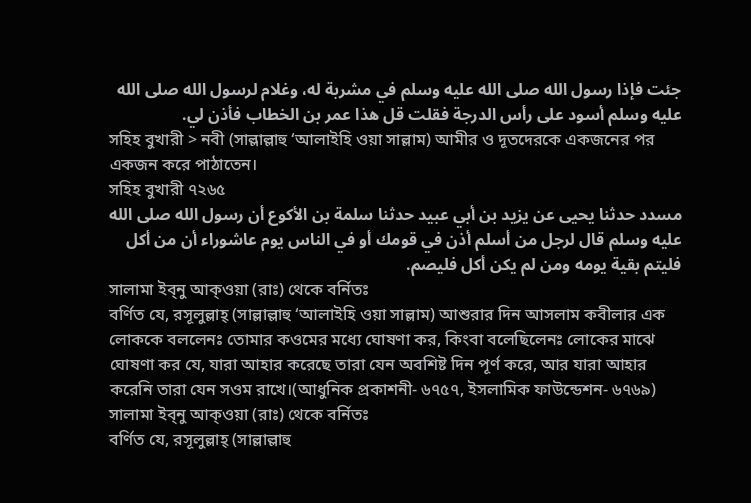جئت فإذا رسول الله صلى الله عليه وسلم في مشربة له، وغلام لرسول الله صلى الله عليه وسلم أسود على رأس الدرجة فقلت قل هذا عمر بن الخطاب فأذن لي.
সহিহ বুখারী > নবী (সাল্লাল্লাহু ‘আলাইহি ওয়া সাল্লাম) আমীর ও দূতদেরকে একজনের পর একজন করে পাঠাতেন।
সহিহ বুখারী ৭২৬৫
مسدد حدثنا يحيى عن يزيد بن أبي عبيد حدثنا سلمة بن الأكوع أن رسول الله صلى الله عليه وسلم قال لرجل من أسلم أذن في قومك أو في الناس يوم عاشوراء أن من أكل فليتم بقية يومه ومن لم يكن أكل فليصم.
সালামা ইব্নু আক্ওয়া (রাঃ) থেকে বর্নিতঃ
বর্ণিত যে, রসূলুল্লাহ্ (সাল্লাল্লাহু ‘আলাইহি ওয়া সাল্লাম) আশুরার দিন আসলাম কবীলার এক লোককে বললেনঃ তোমার কওমের মধ্যে ঘোষণা কর, কিংবা বলেছিলেনঃ লোকের মাঝে ঘোষণা কর যে, যারা আহার করেছে তারা যেন অবশিষ্ট দিন পূর্ণ করে, আর যারা আহার করেনি তারা যেন সওম রাখে।(আধুনিক প্রকাশনী- ৬৭৫৭, ইসলামিক ফাউন্ডেশন- ৬৭৬৯)
সালামা ইব্নু আক্ওয়া (রাঃ) থেকে বর্নিতঃ
বর্ণিত যে, রসূলুল্লাহ্ (সাল্লাল্লাহু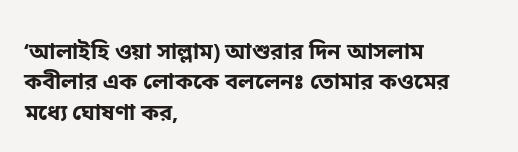‘আলাইহি ওয়া সাল্লাম) আশুরার দিন আসলাম কবীলার এক লোককে বললেনঃ তোমার কওমের মধ্যে ঘোষণা কর,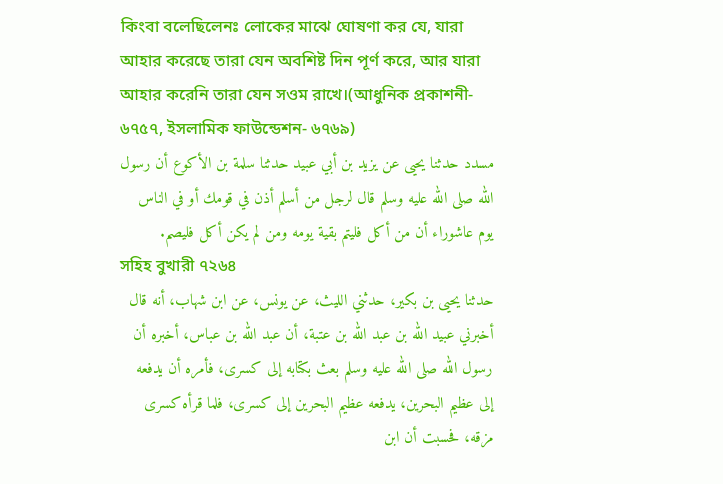কিংবা বলেছিলেনঃ লোকের মাঝে ঘোষণা কর যে, যারা আহার করেছে তারা যেন অবশিষ্ট দিন পূর্ণ করে, আর যারা আহার করেনি তারা যেন সওম রাখে।(আধুনিক প্রকাশনী- ৬৭৫৭, ইসলামিক ফাউন্ডেশন- ৬৭৬৯)
مسدد حدثنا يحيى عن يزيد بن أبي عبيد حدثنا سلمة بن الأكوع أن رسول الله صلى الله عليه وسلم قال لرجل من أسلم أذن في قومك أو في الناس يوم عاشوراء أن من أكل فليتم بقية يومه ومن لم يكن أكل فليصم.
সহিহ বুখারী ৭২৬৪
حدثنا يحيى بن بكير، حدثني الليث، عن يونس، عن ابن شهاب، أنه قال أخبرني عبيد الله بن عبد الله بن عتبة، أن عبد الله بن عباس، أخبره أن رسول الله صلى الله عليه وسلم بعث بكتابه إلى كسرى، فأمره أن يدفعه إلى عظيم البحرين، يدفعه عظيم البحرين إلى كسرى، فلما قرأه كسرى مزقه، فحسبت أن ابن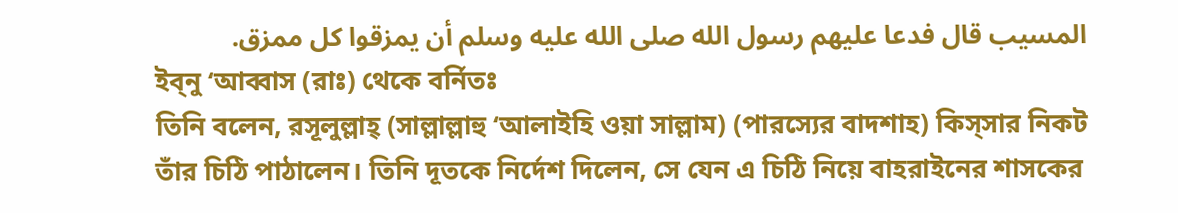المسيب قال فدعا عليهم رسول الله صلى الله عليه وسلم أن يمزقوا كل ممزق.
ইব্নু ‘আব্বাস (রাঃ) থেকে বর্নিতঃ
তিনি বলেন, রসূলুল্লাহ্ (সাল্লাল্লাহু ‘আলাইহি ওয়া সাল্লাম) (পারস্যের বাদশাহ) কিস্সার নিকট তাঁর চিঠি পাঠালেন। তিনি দূতকে নির্দেশ দিলেন, সে যেন এ চিঠি নিয়ে বাহরাইনের শাসকের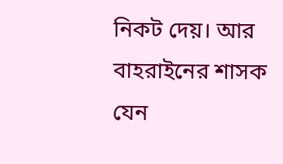নিকট দেয়। আর বাহরাইনের শাসক যেন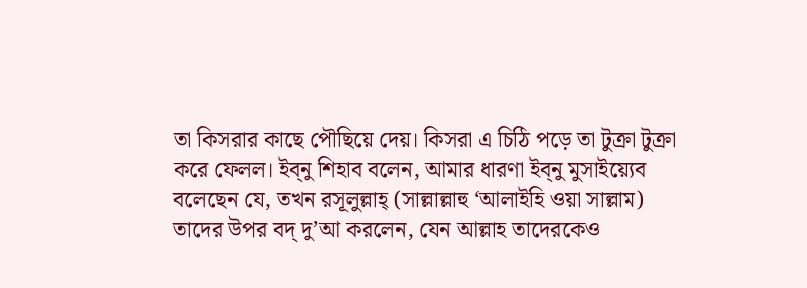তা কিসরার কাছে পৌছিয়ে দেয়। কিসরা এ চিঠি পড়ে তা টুক্রা টুক্রা করে ফেলল। ইব্নু শিহাব বলেন, আমার ধারণা ইব্নু মুসাইয়্যেব বলেছেন যে, তখন রসূলুল্লাহ্ (সাল্লাল্লাহু ‘আলাইহি ওয়া সাল্লাম) তাদের উপর বদ্ দু’আ করলেন, যেন আল্লাহ তাদেরকেও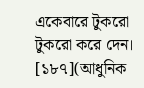একেবারে টুকরো টুকরো করে দেন। [১৮৭](আধুনিক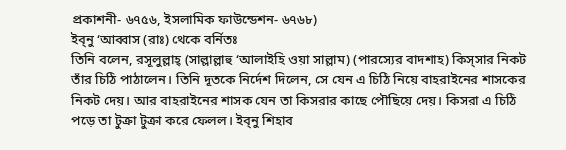প্রকাশনী- ৬৭৫৬, ইসলামিক ফাউন্ডেশন- ৬৭৬৮)
ইব্নু ‘আব্বাস (রাঃ) থেকে বর্নিতঃ
তিনি বলেন, রসূলুল্লাহ্ (সাল্লাল্লাহু ‘আলাইহি ওয়া সাল্লাম) (পারস্যের বাদশাহ) কিস্সার নিকট তাঁর চিঠি পাঠালেন। তিনি দূতকে নির্দেশ দিলেন, সে যেন এ চিঠি নিয়ে বাহরাইনের শাসকের নিকট দেয়। আর বাহরাইনের শাসক যেন তা কিসরার কাছে পৌছিয়ে দেয়। কিসরা এ চিঠি পড়ে তা টুক্রা টুক্রা করে ফেলল। ইব্নু শিহাব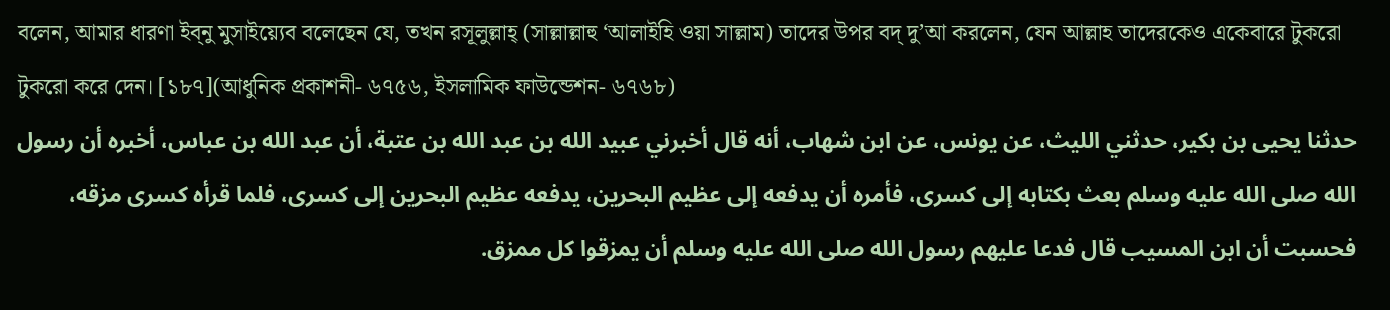বলেন, আমার ধারণা ইব্নু মুসাইয়্যেব বলেছেন যে, তখন রসূলুল্লাহ্ (সাল্লাল্লাহু ‘আলাইহি ওয়া সাল্লাম) তাদের উপর বদ্ দু’আ করলেন, যেন আল্লাহ তাদেরকেও একেবারে টুকরো টুকরো করে দেন। [১৮৭](আধুনিক প্রকাশনী- ৬৭৫৬, ইসলামিক ফাউন্ডেশন- ৬৭৬৮)
حدثنا يحيى بن بكير، حدثني الليث، عن يونس، عن ابن شهاب، أنه قال أخبرني عبيد الله بن عبد الله بن عتبة، أن عبد الله بن عباس، أخبره أن رسول الله صلى الله عليه وسلم بعث بكتابه إلى كسرى، فأمره أن يدفعه إلى عظيم البحرين، يدفعه عظيم البحرين إلى كسرى، فلما قرأه كسرى مزقه، فحسبت أن ابن المسيب قال فدعا عليهم رسول الله صلى الله عليه وسلم أن يمزقوا كل ممزق.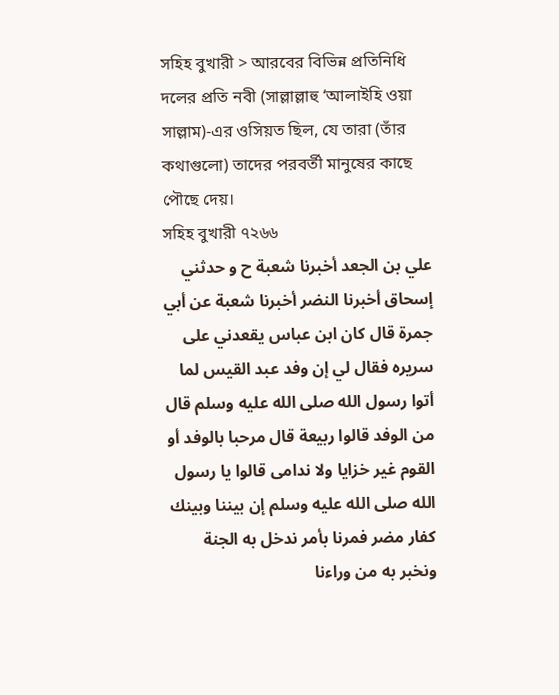সহিহ বুখারী > আরবের বিভিন্ন প্রতিনিধি দলের প্রতি নবী (সাল্লাল্লাহু ‘আলাইহি ওয়া সাল্লাম)-এর ওসিয়ত ছিল, যে তারা (তাঁর কথাগুলো) তাদের পরবর্তী মানুষের কাছে পৌছে দেয়।
সহিহ বুখারী ৭২৬৬
علي بن الجعد أخبرنا شعبة ح و حدثني إسحاق أخبرنا النضر أخبرنا شعبة عن أبي جمرة قال كان ابن عباس يقعدني على سريره فقال لي إن وفد عبد القيس لما أتوا رسول الله صلى الله عليه وسلم قال من الوفد قالوا ربيعة قال مرحبا بالوفد أو القوم غير خزايا ولا ندامى قالوا يا رسول الله صلى الله عليه وسلم إن بيننا وبينك كفار مضر فمرنا بأمر ندخل به الجنة ونخبر به من وراءنا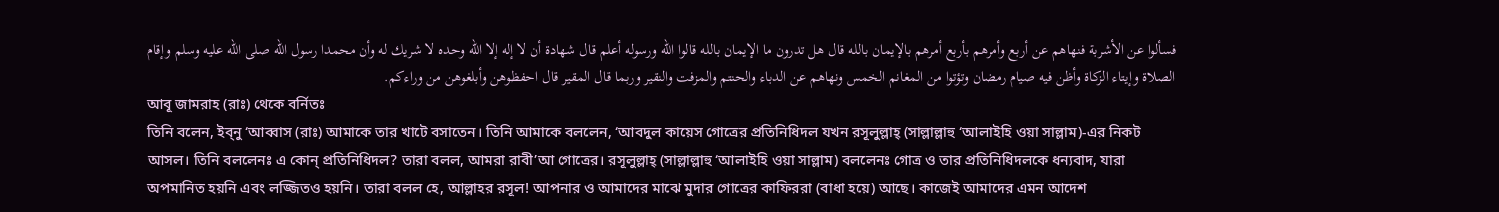فسألوا عن الأشربة فنهاهم عن أربع وأمرهم بأربع أمرهم بالإيمان بالله قال هل تدرون ما الإيمان بالله قالوا الله ورسوله أعلم قال شهادة أن لا إله إلا الله وحده لا شريك له وأن محمدا رسول الله صلى الله عليه وسلم وإقام الصلاة وإيتاء الزكاة وأظن فيه صيام رمضان وتؤتوا من المغانم الخمس ونهاهم عن الدباء والحنتم والمزفت والنقير وربما قال المقير قال احفظوهن وأبلغوهن من وراءكم.
আবূ জামরাহ (রাঃ) থেকে বর্নিতঃ
তিনি বলেন, ইব্নু ‘আব্বাস (রাঃ) আমাকে তার খাটে বসাতেন। তিনি আমাকে বললেন, ‘আবদুল কায়েস গোত্রের প্রতিনিধিদল যখন রসূলুল্লাহ্ (সাল্লাল্লাহু ‘আলাইহি ওয়া সাল্লাম)-এর নিকট আসল। তিনি বললেনঃ এ কোন্ প্রতিনিধিদল? তারা বলল, আমরা রাবী’আ গোত্রের। রসূলুল্লাহ্ (সাল্লাল্লাহু ‘আলাইহি ওয়া সাল্লাম) বললেনঃ গোত্র ও তার প্রতিনিধিদলকে ধন্যবাদ, যারা অপমানিত হয়নি এবং লজ্জিতও হয়নি। তারা বলল হে, আল্লাহর রসূল! আপনার ও আমাদের মাঝে মুদার গোত্রের কাফিররা (বাধা হয়ে) আছে। কাজেই আমাদের এমন আদেশ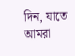দিন, যাতে আমরা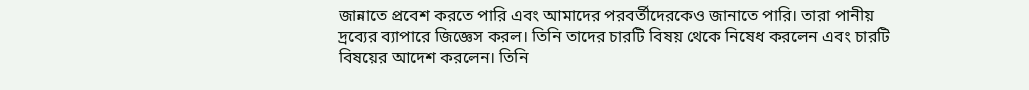জান্নাতে প্রবেশ করতে পারি এবং আমাদের পরবর্তীদেরকেও জানাতে পারি। তারা পানীয় দ্রব্যের ব্যাপারে জিজ্ঞেস করল। তিনি তাদের চারটি বিষয় থেকে নিষেধ করলেন এবং চারটি বিষয়ের আদেশ করলেন। তিনি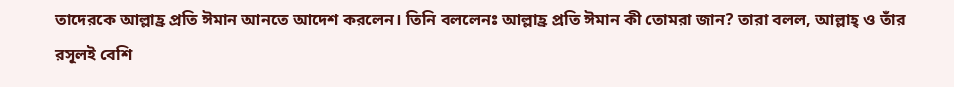তাদেরকে আল্লাহ্র প্রতি ঈমান আনতে আদেশ করলেন। তিনি বললেনঃ আল্লাহ্র প্রতি ঈমান কী তোমরা জান? তারা বলল, আল্লাহ্ ও তাঁর রসূলই বেশি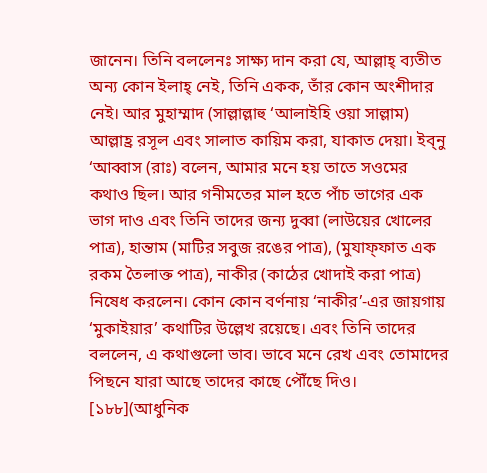জানেন। তিনি বললেনঃ সাক্ষ্য দান করা যে, আল্লাহ্ ব্যতীত অন্য কোন ইলাহ্ নেই, তিনি একক, তাঁর কোন অংশীদার নেই। আর মুহাম্মাদ (সাল্লাল্লাহু ‘আলাইহি ওয়া সাল্লাম) আল্লাহ্র রসূল এবং সালাত কায়িম করা, যাকাত দেয়া। ইব্নু ‘আব্বাস (রাঃ) বলেন, আমার মনে হয় তাতে সওমের কথাও ছিল। আর গনীমতের মাল হতে পাঁচ ভাগের এক ভাগ দাও এবং তিনি তাদের জন্য দুব্বা (লাউয়ের খোলের পাত্র), হান্তাম (মাটির সবুজ রঙের পাত্র), (মুযাফ্ফাত এক রকম তৈলাক্ত পাত্র), নাকীর (কাঠের খোদাই করা পাত্র) নিষেধ করলেন। কোন কোন বর্ণনায় ‘নাকীর’-এর জায়গায় ‘মুকাইয়ার’ কথাটির উল্লেখ রয়েছে। এবং তিনি তাদের বললেন, এ কথাগুলো ভাব। ভাবে মনে রেখ এবং তোমাদের পিছনে যারা আছে তাদের কাছে পৌঁছে দিও। [১৮৮](আধুনিক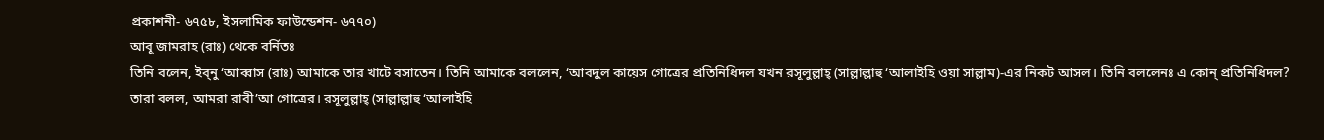প্রকাশনী- ৬৭৫৮, ইসলামিক ফাউন্ডেশন- ৬৭৭০)
আবূ জামরাহ (রাঃ) থেকে বর্নিতঃ
তিনি বলেন, ইব্নু ‘আব্বাস (রাঃ) আমাকে তার খাটে বসাতেন। তিনি আমাকে বললেন, ‘আবদুল কায়েস গোত্রের প্রতিনিধিদল যখন রসূলুল্লাহ্ (সাল্লাল্লাহু ‘আলাইহি ওয়া সাল্লাম)-এর নিকট আসল। তিনি বললেনঃ এ কোন্ প্রতিনিধিদল? তারা বলল, আমরা রাবী’আ গোত্রের। রসূলুল্লাহ্ (সাল্লাল্লাহু ‘আলাইহি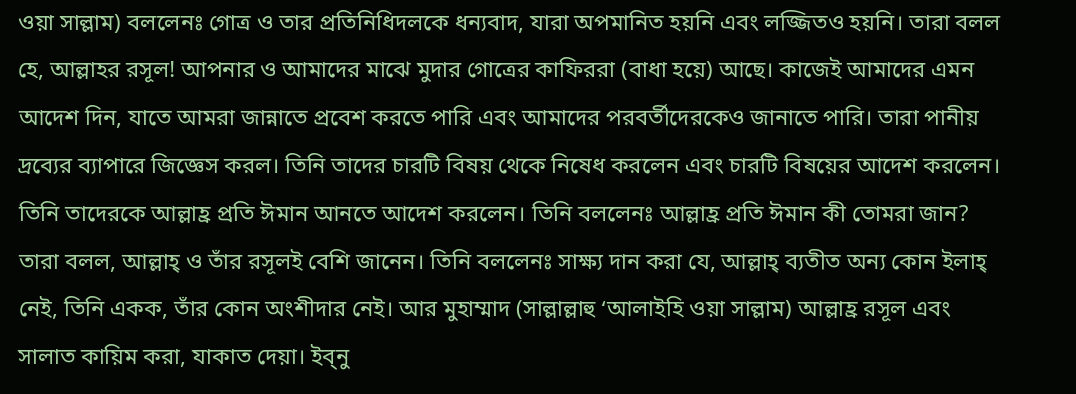ওয়া সাল্লাম) বললেনঃ গোত্র ও তার প্রতিনিধিদলকে ধন্যবাদ, যারা অপমানিত হয়নি এবং লজ্জিতও হয়নি। তারা বলল হে, আল্লাহর রসূল! আপনার ও আমাদের মাঝে মুদার গোত্রের কাফিররা (বাধা হয়ে) আছে। কাজেই আমাদের এমন আদেশ দিন, যাতে আমরা জান্নাতে প্রবেশ করতে পারি এবং আমাদের পরবর্তীদেরকেও জানাতে পারি। তারা পানীয় দ্রব্যের ব্যাপারে জিজ্ঞেস করল। তিনি তাদের চারটি বিষয় থেকে নিষেধ করলেন এবং চারটি বিষয়ের আদেশ করলেন। তিনি তাদেরকে আল্লাহ্র প্রতি ঈমান আনতে আদেশ করলেন। তিনি বললেনঃ আল্লাহ্র প্রতি ঈমান কী তোমরা জান? তারা বলল, আল্লাহ্ ও তাঁর রসূলই বেশি জানেন। তিনি বললেনঃ সাক্ষ্য দান করা যে, আল্লাহ্ ব্যতীত অন্য কোন ইলাহ্ নেই, তিনি একক, তাঁর কোন অংশীদার নেই। আর মুহাম্মাদ (সাল্লাল্লাহু ‘আলাইহি ওয়া সাল্লাম) আল্লাহ্র রসূল এবং সালাত কায়িম করা, যাকাত দেয়া। ইব্নু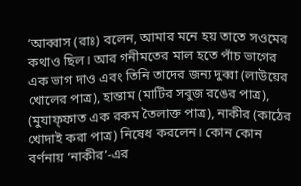‘আব্বাস (রাঃ) বলেন, আমার মনে হয় তাতে সওমের কথাও ছিল। আর গনীমতের মাল হতে পাঁচ ভাগের এক ভাগ দাও এবং তিনি তাদের জন্য দুব্বা (লাউয়ের খোলের পাত্র), হান্তাম (মাটির সবুজ রঙের পাত্র), (মুযাফ্ফাত এক রকম তৈলাক্ত পাত্র), নাকীর (কাঠের খোদাই করা পাত্র) নিষেধ করলেন। কোন কোন বর্ণনায় ‘নাকীর’-এর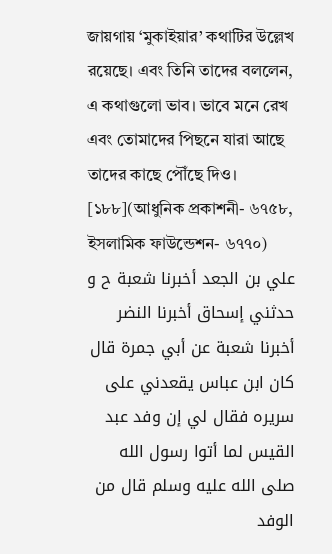জায়গায় ‘মুকাইয়ার’ কথাটির উল্লেখ রয়েছে। এবং তিনি তাদের বললেন, এ কথাগুলো ভাব। ভাবে মনে রেখ এবং তোমাদের পিছনে যারা আছে তাদের কাছে পৌঁছে দিও। [১৮৮](আধুনিক প্রকাশনী- ৬৭৫৮, ইসলামিক ফাউন্ডেশন- ৬৭৭০)
علي بن الجعد أخبرنا شعبة ح و حدثني إسحاق أخبرنا النضر أخبرنا شعبة عن أبي جمرة قال كان ابن عباس يقعدني على سريره فقال لي إن وفد عبد القيس لما أتوا رسول الله صلى الله عليه وسلم قال من الوفد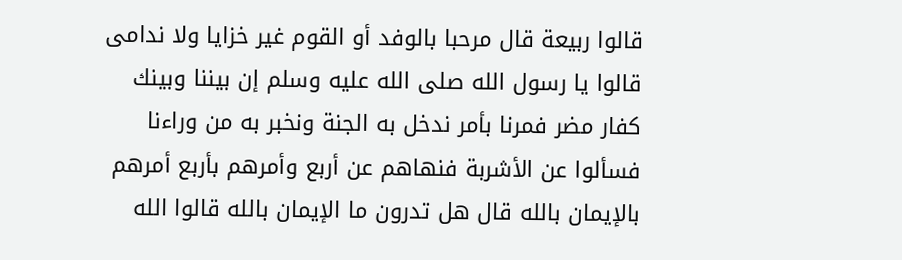قالوا ربيعة قال مرحبا بالوفد أو القوم غير خزايا ولا ندامى قالوا يا رسول الله صلى الله عليه وسلم إن بيننا وبينك كفار مضر فمرنا بأمر ندخل به الجنة ونخبر به من وراءنا فسألوا عن الأشربة فنهاهم عن أربع وأمرهم بأربع أمرهم بالإيمان بالله قال هل تدرون ما الإيمان بالله قالوا الله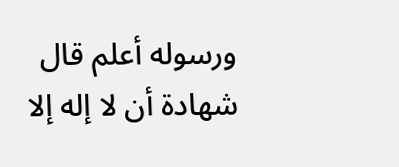ورسوله أعلم قال شهادة أن لا إله إلا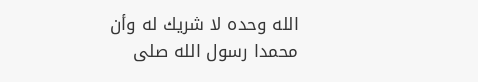الله وحده لا شريك له وأن محمدا رسول الله صلى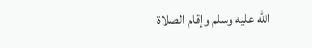الله عليه وسلم وإقام الصلاة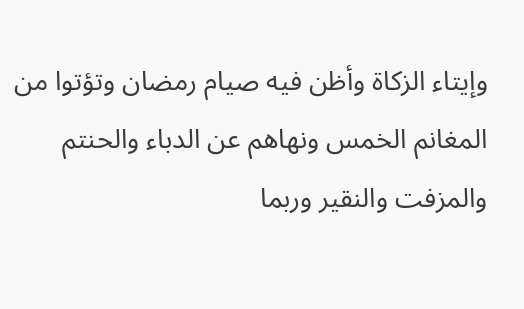وإيتاء الزكاة وأظن فيه صيام رمضان وتؤتوا من المغانم الخمس ونهاهم عن الدباء والحنتم والمزفت والنقير وربما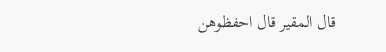قال المقير قال احفظوهن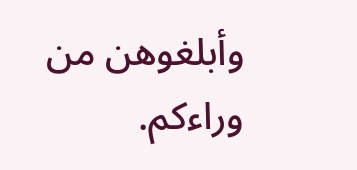وأبلغوهن من وراءكم.